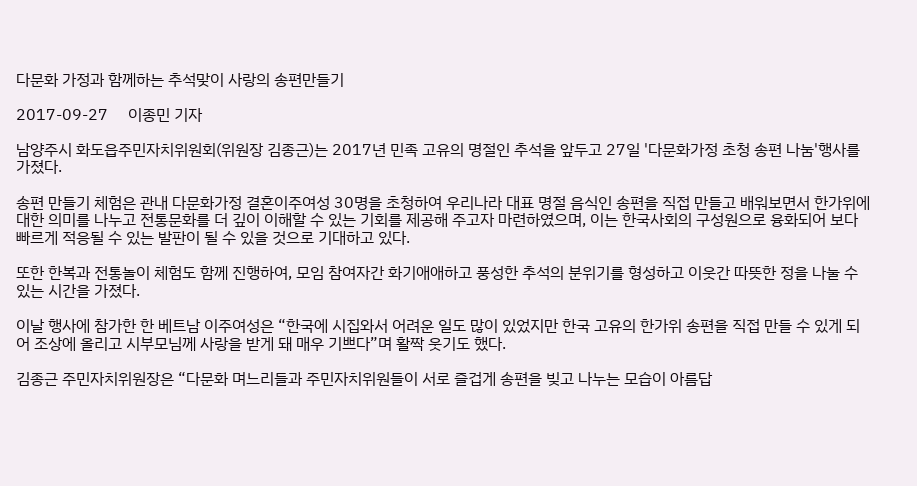다문화 가정과 함께하는 추석맞이 사랑의 송편만들기

2017-09-27     이종민 기자

남양주시 화도읍주민자치위원회(위원장 김종근)는 2017년 민족 고유의 명절인 추석을 앞두고 27일 '다문화가정 초청 송편 나눔'행사를 가졌다.

송편 만들기 체험은 관내 다문화가정 결혼이주여성 30명을 초청하여 우리나라 대표 명절 음식인 송편을 직접 만들고 배워보면서 한가위에 대한 의미를 나누고 전통문화를 더 깊이 이해할 수 있는 기회를 제공해 주고자 마련하였으며, 이는 한국사회의 구성원으로 융화되어 보다 빠르게 적응될 수 있는 발판이 될 수 있을 것으로 기대하고 있다.

또한 한복과 전통놀이 체험도 함께 진행하여, 모임 참여자간 화기애애하고 풍성한 추석의 분위기를 형성하고 이웃간 따뜻한 정을 나눌 수 있는 시간을 가졌다.

이날 행사에 참가한 한 베트남 이주여성은 “한국에 시집와서 어려운 일도 많이 있었지만 한국 고유의 한가위 송편을 직접 만들 수 있게 되어 조상에 올리고 시부모님께 사랑을 받게 돼 매우 기쁘다”며 활짝 웃기도 했다.

김종근 주민자치위원장은 “다문화 며느리들과 주민자치위원들이 서로 즐겁게 송편을 빚고 나누는 모습이 아름답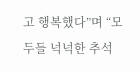고 행복했다”며 “모두들 넉넉한 추석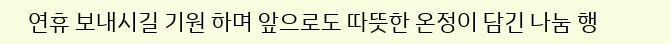연휴 보내시길 기원 하며 앞으로도 따뜻한 온정이 담긴 나눔 행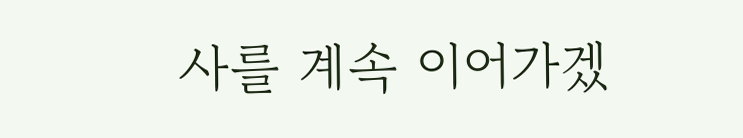사를 계속 이어가겠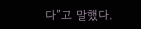다”고 말했다.